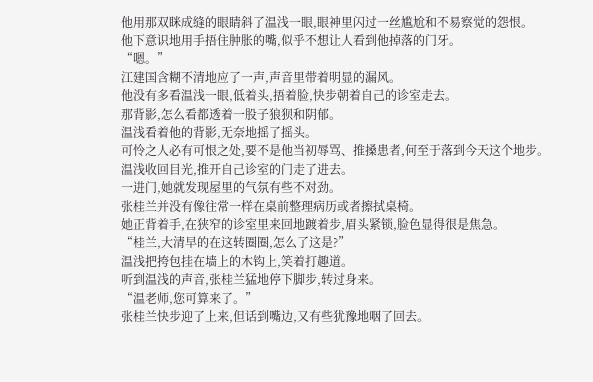他用那双眯成缝的眼睛斜了温浅一眼,眼神里闪过一丝尴尬和不易察觉的怨恨。
他下意识地用手捂住肿胀的嘴,似乎不想让人看到他掉落的门牙。
“嗯。”
江建国含糊不清地应了一声,声音里带着明显的漏风。
他没有多看温浅一眼,低着头,捂着脸,快步朝着自己的诊室走去。
那背影,怎么看都透着一股子狼狈和阴郁。
温浅看着他的背影,无奈地摇了摇头。
可怜之人必有可恨之处,要不是他当初辱骂、推搡患者,何至于落到今天这个地步。
温浅收回目光,推开自己诊室的门走了进去。
一进门,她就发现屋里的气氛有些不对劲。
张桂兰并没有像往常一样在桌前整理病历或者擦拭桌椅。
她正背着手,在狭窄的诊室里来回地踱着步,眉头紧锁,脸色显得很是焦急。
“桂兰,大清早的在这转圈圈,怎么了这是?”
温浅把挎包挂在墙上的木钩上,笑着打趣道。
听到温浅的声音,张桂兰猛地停下脚步,转过身来。
“温老师,您可算来了。”
张桂兰快步迎了上来,但话到嘴边,又有些犹豫地咽了回去。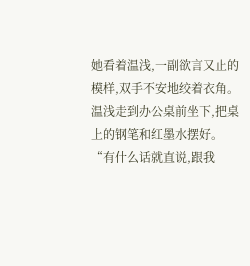她看着温浅,一副欲言又止的模样,双手不安地绞着衣角。
温浅走到办公桌前坐下,把桌上的钢笔和红墨水摆好。
“有什么话就直说,跟我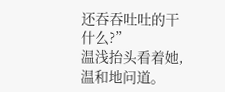还吞吞吐吐的干什么?”
温浅抬头看着她,温和地问道。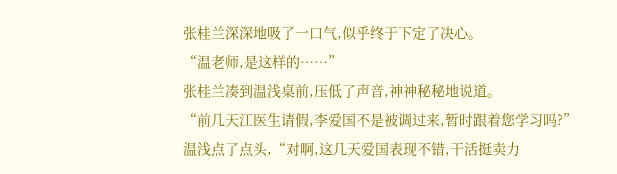张桂兰深深地吸了一口气,似乎终于下定了决心。
“温老师,是这样的……”
张桂兰凑到温浅桌前,压低了声音,神神秘秘地说道。
“前几天江医生请假,李爱国不是被调过来,暂时跟着您学习吗?”
温浅点了点头,“对啊,这几天爱国表现不错,干活挺卖力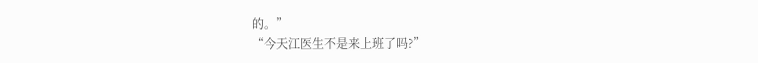的。”
“今天江医生不是来上班了吗?”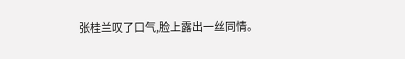张桂兰叹了口气,脸上露出一丝同情。